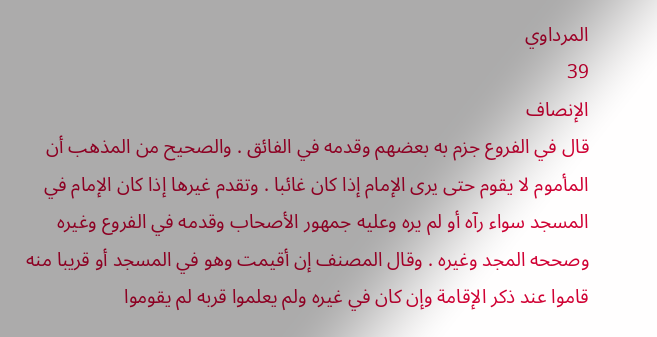المرداوي
39
الإنصاف
قال في الفروع جزم به بعضهم وقدمه في الفائق . والصحيح من المذهب أن المأموم لا يقوم حتى يرى الإمام إذا كان غائبا . وتقدم غيرها إذا كان الإمام في المسجد سواء رآه أو لم يره وعليه جمهور الأصحاب وقدمه في الفروع وغيره وصححه المجد وغيره . وقال المصنف إن أقيمت وهو في المسجد أو قريبا منه قاموا عند ذكر الإقامة وإن كان في غيره ولم يعلموا قربه لم يقوموا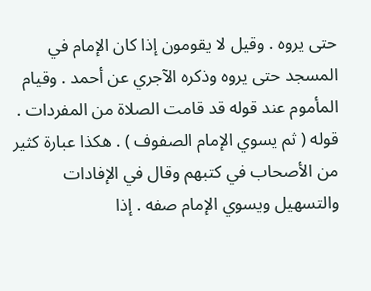حتى يروه . وقيل لا يقومون إذا كان الإمام في المسجد حتى يروه وذكره الآجري عن أحمد . وقيام المأموم عند قوله قد قامت الصلاة من المفردات . قوله ( ثم يسوي الإمام الصفوف ) . هكذا عبارة كثير من الأصحاب في كتبهم وقال في الإفادات والتسهيل ويسوي الإمام صفه . إذا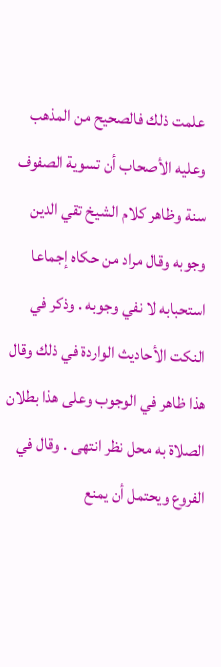علمت ذلك فالصحيح من المذهب وعليه الأصحاب أن تسوية الصفوف سنة وظاهر كلام الشيخ تقي الدين وجوبه وقال مراد من حكاه إجماعا استحبابه لا نفي وجوبه . وذكر في النكت الأحاديث الواردة في ذلك وقال هذا ظاهر في الوجوب وعلى هذا بطلان الصلاة به محل نظر انتهى . وقال في الفروع ويحتمل أن يمنع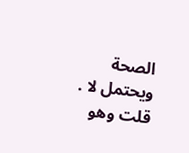الصحة ويحتمل لا . قلت وهو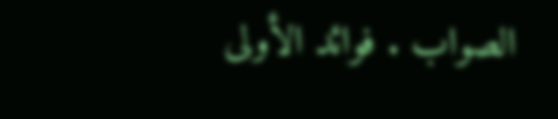الصواب . فوائد الأولى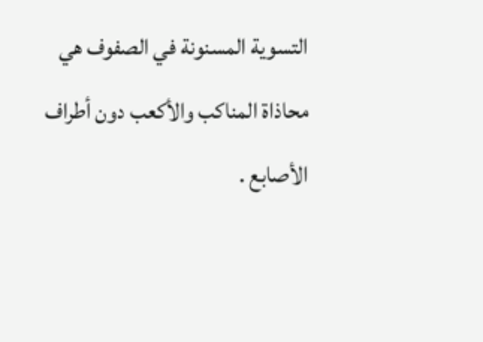التسوية المسنونة في الصفوف هي محاذاة المناكب والأكعب دون أطراف الأصابع .